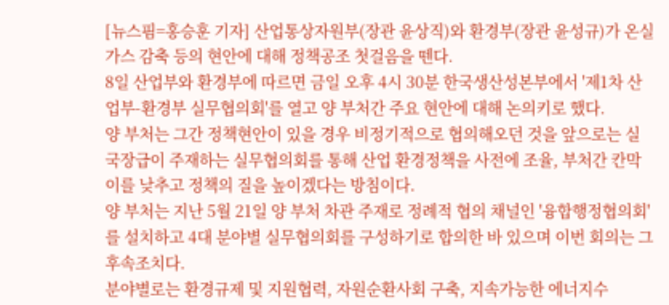[뉴스핌=홍승훈 기자] 산업통상자원부(장관 윤상직)와 환경부(장관 윤성규)가 온실가스 감축 등의 현안에 대해 정책공조 첫걸음을 뗀다.
8일 산업부와 환경부에 따르면 금일 오후 4시 30분 한국생산성본부에서 '제1차 산업부-환경부 실무협의회'를 열고 양 부처간 주요 현안에 대해 논의키로 했다.
양 부처는 그간 정책현안이 있을 경우 비정기적으로 협의해오던 것을 앞으로는 실국장급이 주재하는 실무협의회를 통해 산업 환경정책을 사전에 조율, 부처간 칸막이를 낮추고 정책의 질을 높이겠다는 방침이다.
양 부처는 지난 5월 21일 양 부처 차관 주재로 정례적 협의 채널인 '융합행정협의회'를 설치하고 4대 분야별 실무협의회를 구성하기로 합의한 바 있으며 이번 회의는 그 후속조치다.
분야별로는 환경규제 및 지원협력, 자원순환사회 구축, 지속가능한 에너지수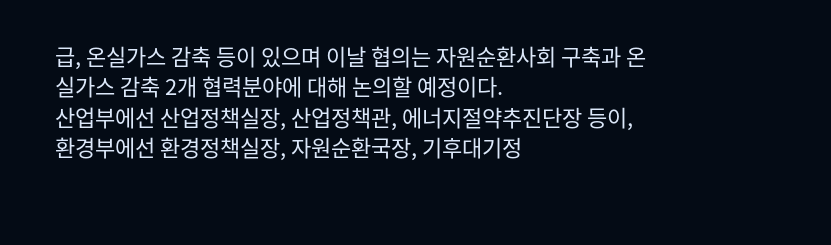급, 온실가스 감축 등이 있으며 이날 협의는 자원순환사회 구축과 온실가스 감축 2개 협력분야에 대해 논의할 예정이다.
산업부에선 산업정책실장, 산업정책관, 에너지절약추진단장 등이, 환경부에선 환경정책실장, 자원순환국장, 기후대기정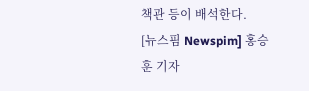책관 등이 배석한다.
[뉴스핌 Newspim] 홍승훈 기자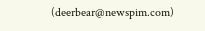(deerbear@newspim.com)